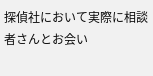探偵社において実際に相談者さんとお会い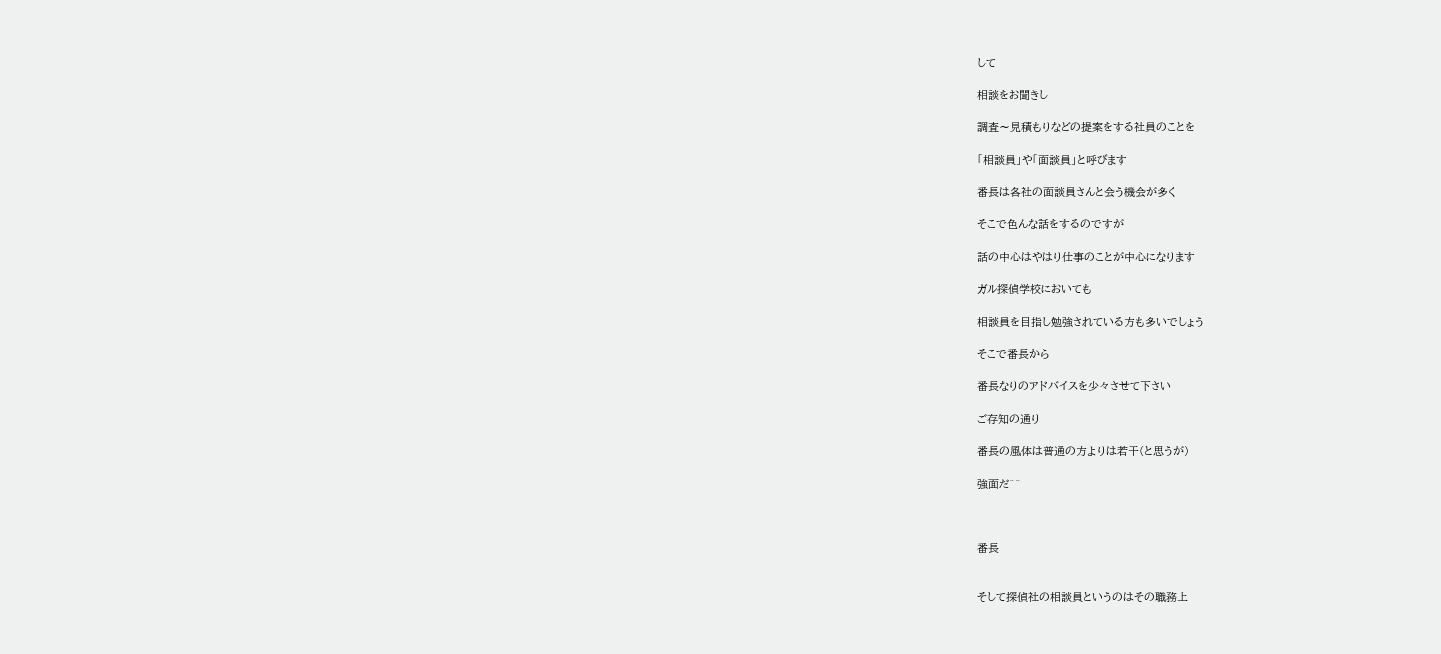して

相談をお聞きし

調査〜見積もりなどの提案をする社員のことを

「相談員」や「面談員」と呼びます

番長は各社の面談員さんと会う機会が多く

そこで色んな話をするのですが

話の中心はやはり仕事のことが中心になります

ガル探偵学校においても

相談員を目指し勉強されている方も多いでしょう

そこで番長から

番長なりのアドバイスを少々させて下さい

ご存知の通り

番長の風体は普通の方よりは若干(と思うが)

強面だ^^



番長


そして探偵社の相談員というのはその職務上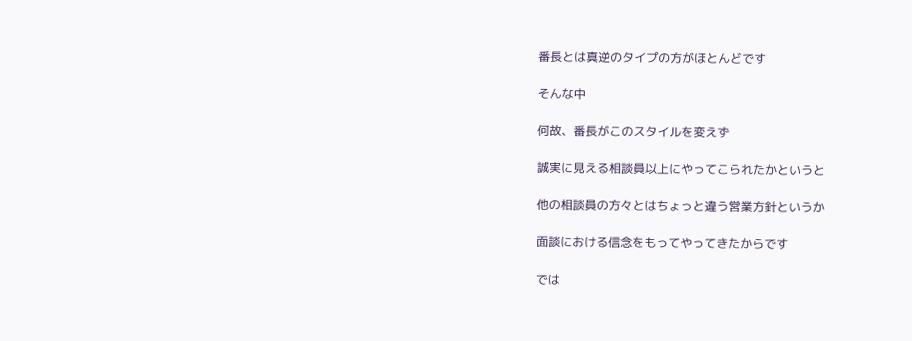番長とは真逆のタイプの方がほとんどです

そんな中

何故、番長がこのスタイルを変えず

誠実に見える相談員以上にやってこられたかというと

他の相談員の方々とはちょっと違う営業方針というか

面談における信念をもってやってきたからです

では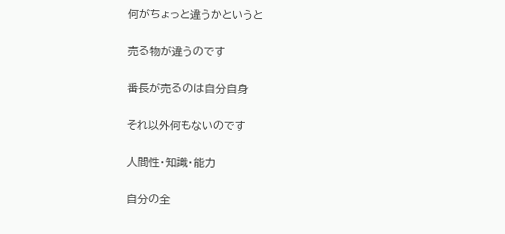何がちょっと違うかというと

売る物が違うのです

番長が売るのは自分自身

それ以外何もないのです

人間性・知識・能力

自分の全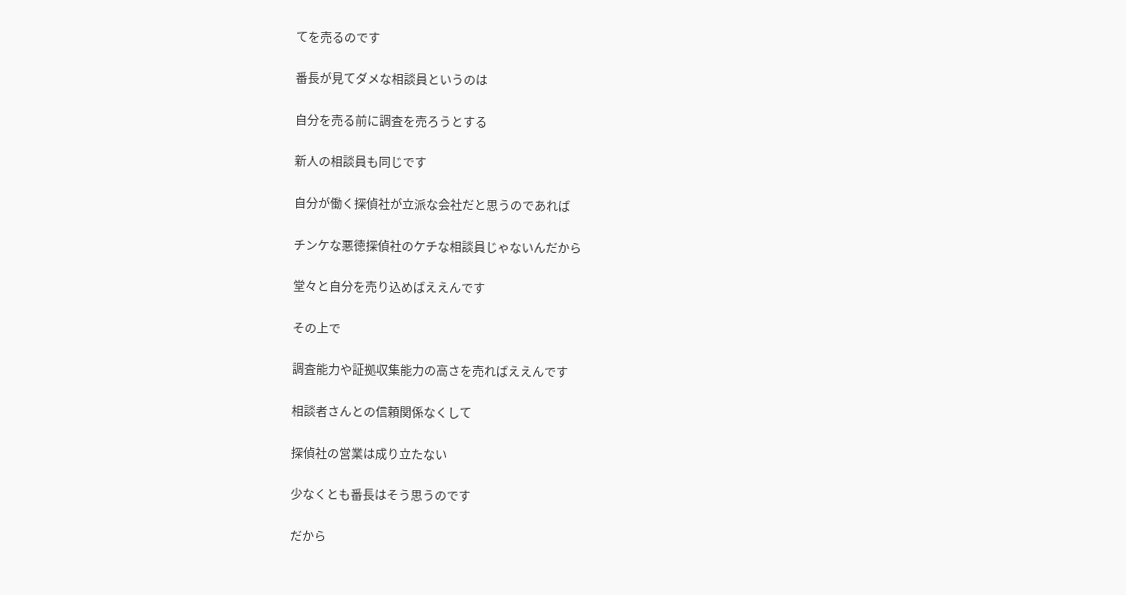てを売るのです

番長が見てダメな相談員というのは

自分を売る前に調査を売ろうとする

新人の相談員も同じです

自分が働く探偵社が立派な会社だと思うのであれば

チンケな悪徳探偵社のケチな相談員じゃないんだから

堂々と自分を売り込めばええんです

その上で

調査能力や証拠収集能力の高さを売ればええんです

相談者さんとの信頼関係なくして

探偵社の営業は成り立たない

少なくとも番長はそう思うのです

だから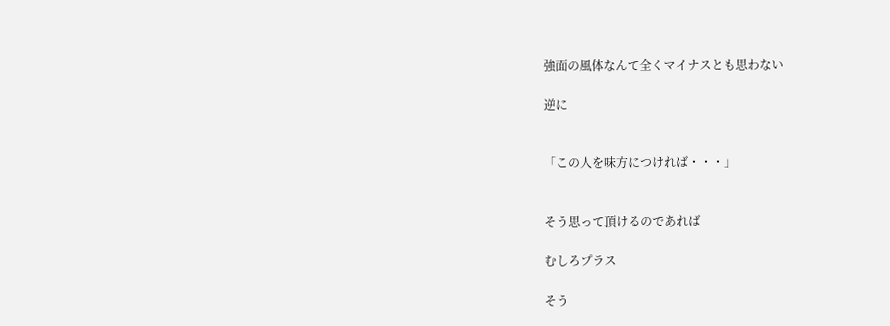強面の風体なんて全くマイナスとも思わない

逆に


「この人を味方につければ・・・」


そう思って頂けるのであれば

むしろプラス

そう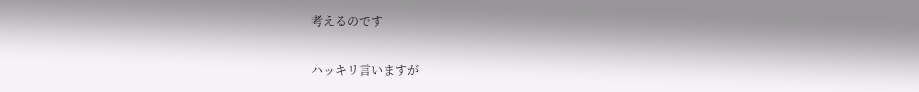考えるのです

ハッキリ言いますが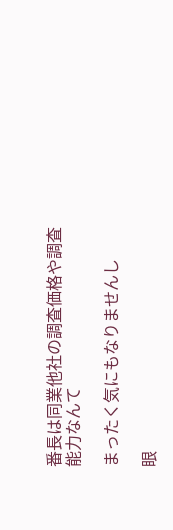番長は同業他社の調査価格や調査能力なんて

まったく気にもなりませんし

眼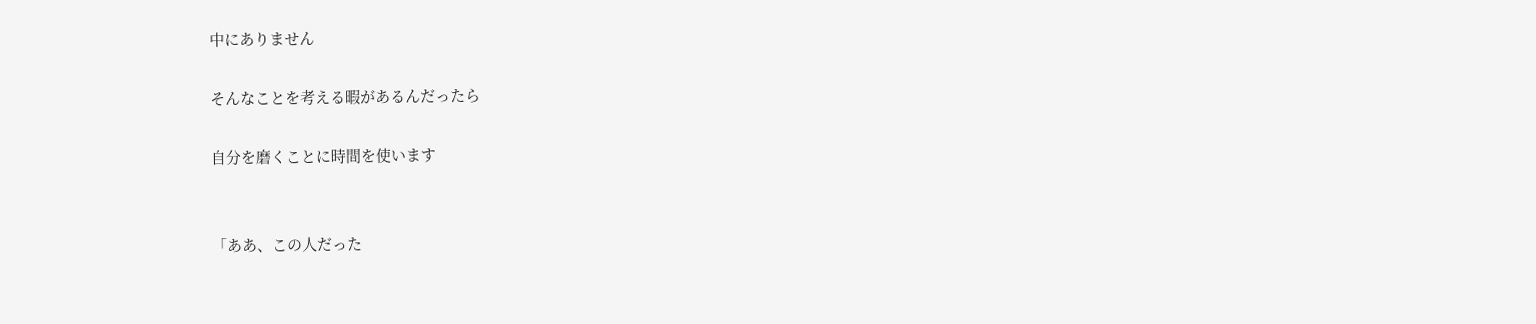中にありません

そんなことを考える暇があるんだったら

自分を磨くことに時間を使います


「ああ、この人だった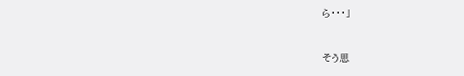ら・・・」


そう思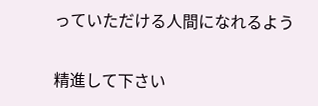っていただける人間になれるよう

精進して下さい